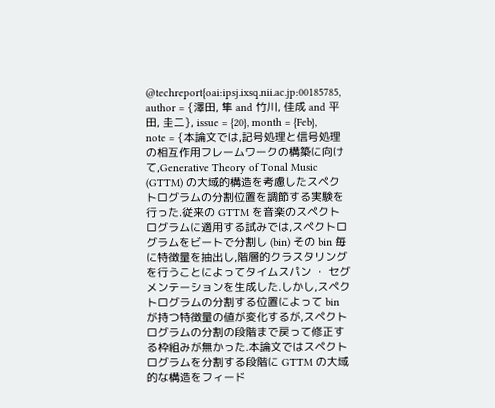@techreport{oai:ipsj.ixsq.nii.ac.jp:00185785, author = {澤田, 隼 and 竹川, 佳成 and 平田, 圭二}, issue = {20}, month = {Feb}, note = {本論文では,記号処理と信号処理の相互作用フレームワークの構築に向けて,Generative Theory of Tonal Music (GTTM) の大域的構造を考慮したスペクトログラムの分割位置を調節する実験を行った.従来の GTTM を音楽のスペクトログラムに適用する試みでは,スペクトログラムをビートで分割し (bin) その bin 毎に特徴量を抽出し,階層的クラスタリングを行うことによってタイムスパン ・ セグメンテーションを生成した.しかし,スペクトログラムの分割する位置によって bin が持つ特徴量の値が変化するが,スペクトログラムの分割の段階まで戻って修正する枠組みが無かった.本論文ではスペクトログラムを分割する段階に GTTM の大域的な構造をフィード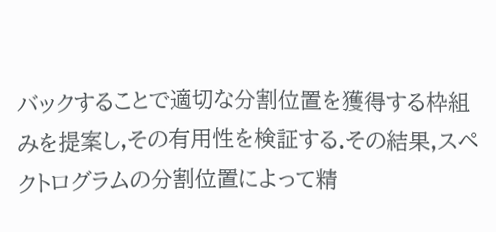バックすることで適切な分割位置を獲得する枠組みを提案し,その有用性を検証する.その結果,スペクトログラムの分割位置によって精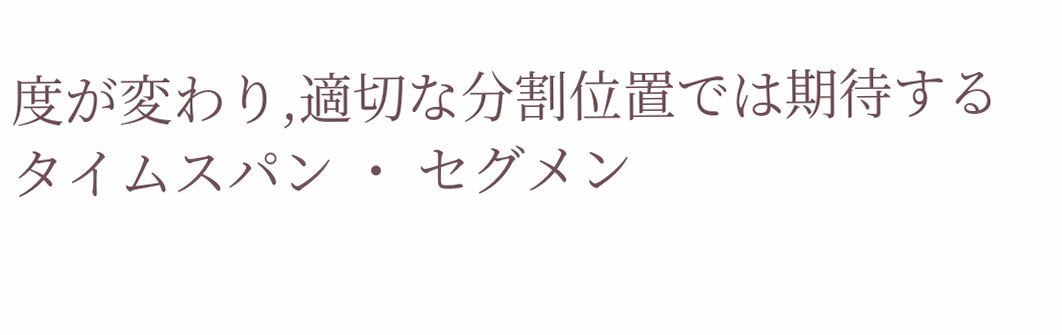度が変わり,適切な分割位置では期待するタイムスパン ・ セグメン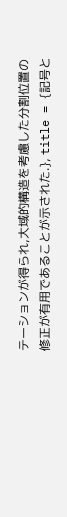テーションが得られ,大域的構造を考慮した分割位置の修正が有用であることが示された.}, title = {記号と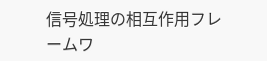信号処理の相互作用フレームワ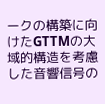ークの構築に向けたGTTMの大域的構造を考慮した音響信号の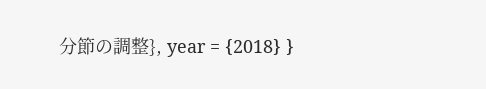分節の調整}, year = {2018} }